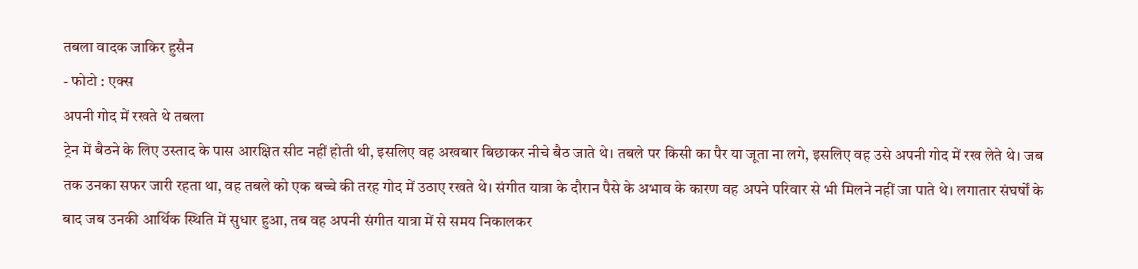तबला वादक जाकिर हुसैन
- फोटो : एक्स
अपनी गोद में रखते थे तबला
ट्रेन में बैठने के लिए उस्ताद के पास आरक्षित सीट नहीं होती थी, इसलिए वह अखबार बिछाकर नीचे बैठ जाते थे। तबले पर किसी का पैर या जूता ना लगे, इसलिए वह उसे अपनी गोद में रख लेते थे। जब तक उनका सफर जारी रहता था, वह तबले को एक बच्चे की तरह गोद में उठाए रखते थे। संगीत यात्रा के दौरान पैसे के अभाव के कारण वह अपने परिवार से भी मिलने नहीं जा पाते थे। लगातार संघर्षों के बाद जब उनकी आर्थिक स्थिति में सुधार हुआ, तब वह अपनी संगीत यात्रा में से समय निकालकर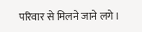परिवार से मिलने जाने लगे।